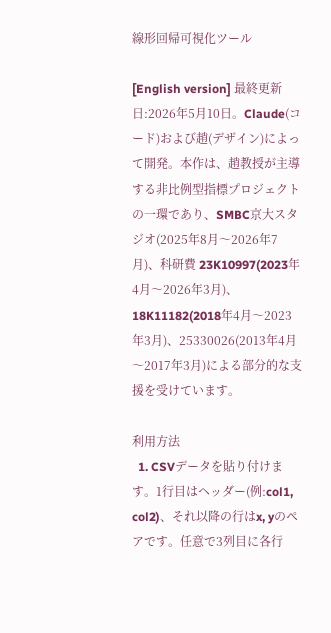線形回帰可視化ツール

[English version] 最終更新日:2026年5月10日。Claude(コード)および趙(デザイン)によって開発。本作は、趙教授が主導する非比例型指標プロジェクトの一環であり、SMBC京大スタジオ(2025年8月〜2026年7月)、科研費 23K10997(2023年4月〜2026年3月)、18K11182(2018年4月〜2023年3月)、25330026(2013年4月〜2017年3月)による部分的な支援を受けています。

利用方法
  1. CSVデータを貼り付けます。1行目はヘッダー(例:col1, col2)、それ以降の行はx, yのペアです。任意で3列目に各行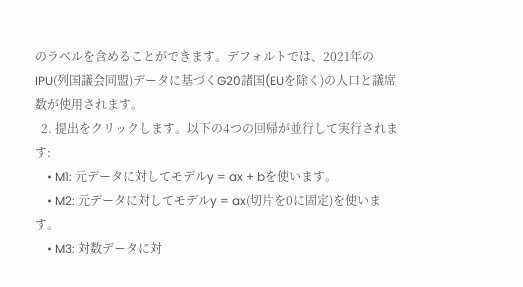のラベルを含めることができます。デフォルトでは、2021年のIPU(列国議会同盟)データに基づくG20諸国(EUを除く)の人口と議席数が使用されます。
  2. 提出をクリックします。以下の4つの回帰が並行して実行されます:
    • M1: 元データに対してモデルy = ax + bを使います。
    • M2: 元データに対してモデルy = ax(切片を0に固定)を使います。
    • M3: 対数データに対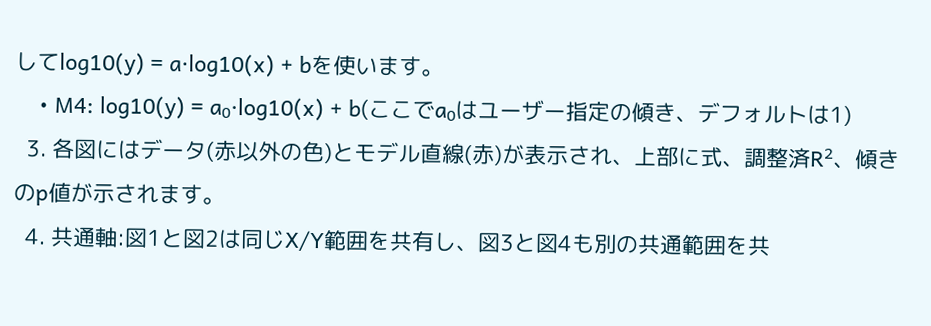してlog10(y) = a·log10(x) + bを使います。
    • M4: log10(y) = a₀·log10(x) + b(ここでa₀はユーザー指定の傾き、デフォルトは1)
  3. 各図にはデータ(赤以外の色)とモデル直線(赤)が表示され、上部に式、調整済R²、傾きのp値が示されます。
  4. 共通軸:図1と図2は同じX/Y範囲を共有し、図3と図4も別の共通範囲を共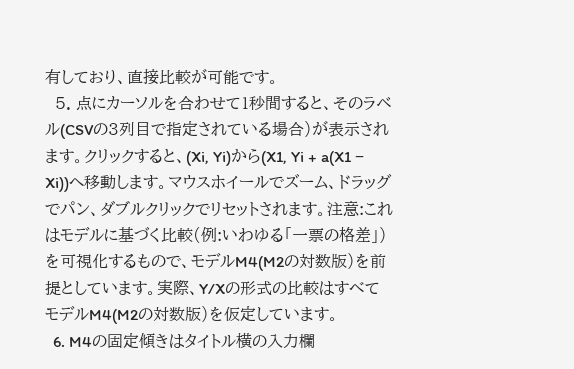有しており、直接比較が可能です。
  5. 点にカーソルを合わせて1秒間すると、そのラベル(CSVの3列目で指定されている場合)が表示されます。クリックすると、(Xi, Yi)から(X1, Yi + a(X1 − Xi))へ移動します。マウスホイールでズーム、ドラッグでパン、ダブルクリックでリセットされます。注意:これはモデルに基づく比較(例:いわゆる「一票の格差」)を可視化するもので、モデルM4(M2の対数版)を前提としています。実際、Y/Xの形式の比較はすべてモデルM4(M2の対数版)を仮定しています。
  6. M4の固定傾きはタイトル横の入力欄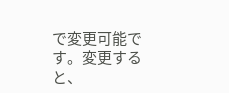で変更可能です。変更すると、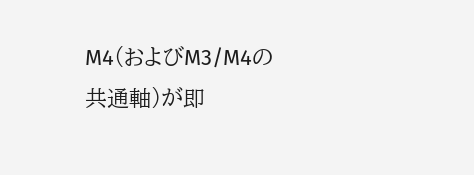M4(およびM3/M4の共通軸)が即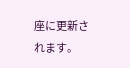座に更新されます。